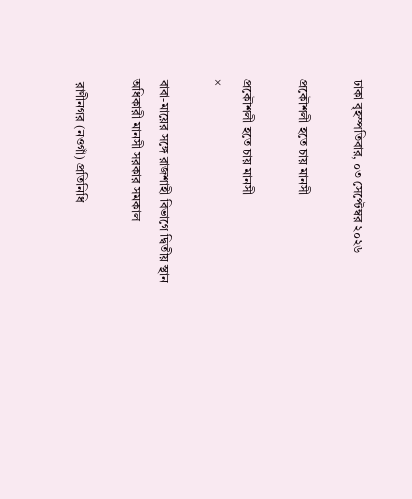ঢাকা বৃহস্পতিবার, ০৩ সেপ্টেম্বর ২০২৬

প্রকৌশলী হতে চায় মানসী

প্রকৌশলী হতে চায় মানসী
×

বাবা-মায়ের সঙ্গে রাজশাহী বিভাগে দ্বিতীয় স্থান অধিকারী মানসী সরকার সমকাল

 রাণীনগর (নওগাঁ) প্রতিনিধি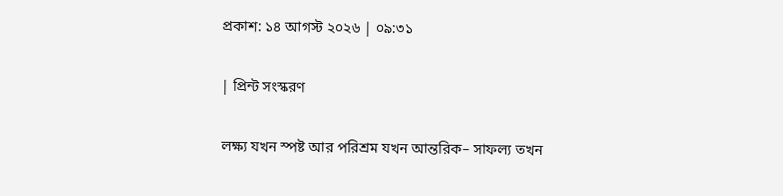প্রকাশ: ১৪ আগস্ট ২০২৬ | ০৯:৩১

| প্রিন্ট সংস্করণ

লক্ষ্য যখন স্পষ্ট আর পরিশ্রম যখন আন্তরিক– সাফল্য তখন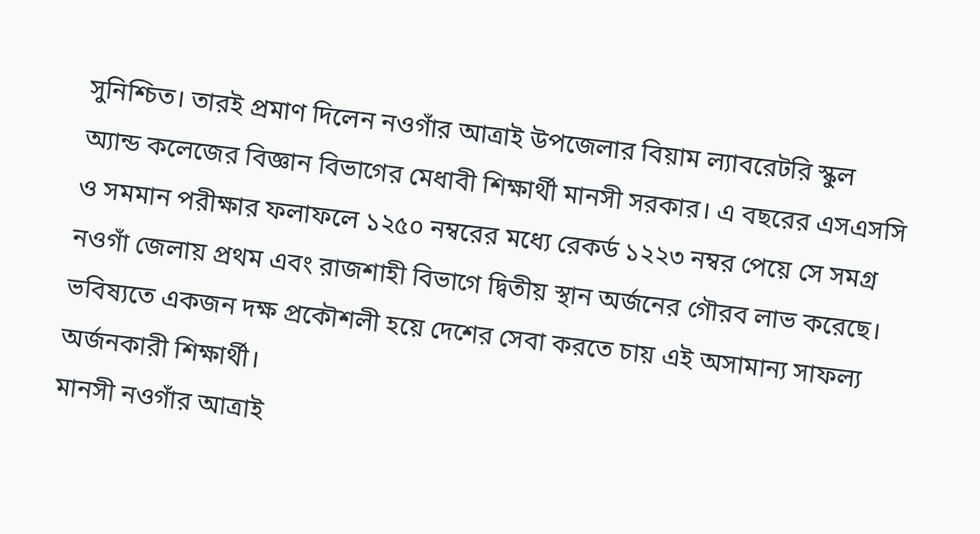সুনিশ্চিত। তারই প্রমাণ দিলেন নওগাঁর আত্রাই উপজেলার বিয়াম ল্যাবরেটরি স্কুল অ্যান্ড কলেজের বিজ্ঞান বিভাগের মেধাবী শিক্ষার্থী মানসী সরকার। এ বছরের এসএসসি ও সমমান পরীক্ষার ফলাফলে ১২৫০ নম্বরের মধ্যে রেকর্ড ১২২৩ নম্বর পেয়ে সে সমগ্র নওগাঁ জেলায় প্রথম এবং রাজশাহী বিভাগে দ্বিতীয় স্থান অর্জনের গৌরব লাভ করেছে।
ভবিষ্যতে একজন দক্ষ প্রকৌশলী হয়ে দেশের সেবা করতে চায় এই অসামান্য সাফল্য অর্জনকারী শিক্ষার্থী।
মানসী নওগাঁর আত্রাই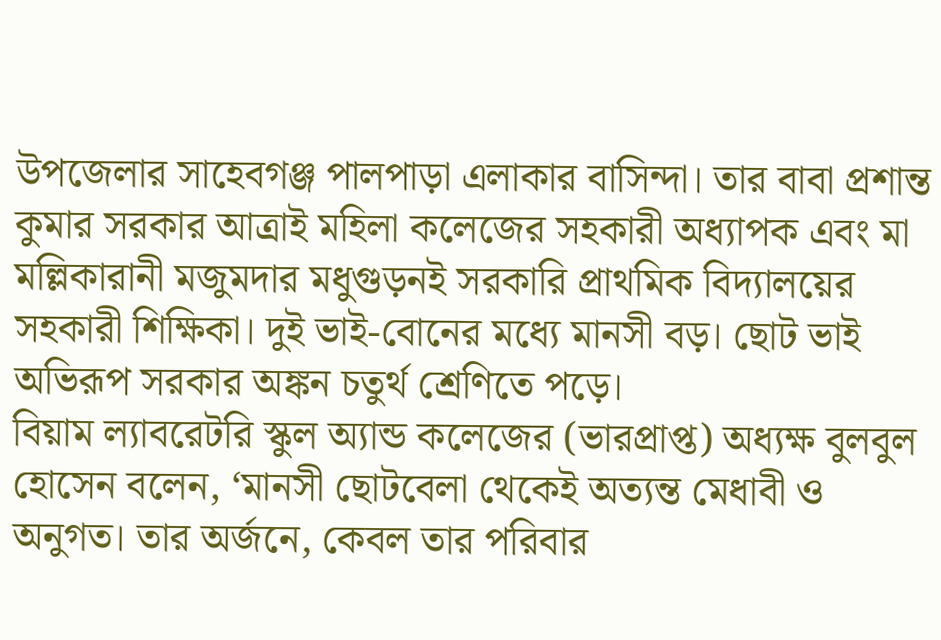উপজেলার সাহেবগঞ্জ পালপাড়া এলাকার বাসিন্দা। তার বাবা প্রশান্ত কুমার সরকার আত্রাই মহিলা কলেজের সহকারী অধ্যাপক এবং মা মল্লিকারানী মজুমদার মধুগুড়নই সরকারি প্রাথমিক বিদ্যালয়ের সহকারী শিক্ষিকা। দুই ভাই-বোনের মধ্যে মানসী বড়। ছোট ভাই অভিরূপ সরকার অঙ্কন চতুর্থ শ্রেণিতে পড়ে।
বিয়াম ল্যাবরেটরি স্কুল অ্যান্ড কলেজের (ভারপ্রাপ্ত) অধ্যক্ষ বুলবুল হোসেন বলেন, ‘মানসী ছোটবেলা থেকেই অত্যন্ত মেধাবী ও অনুগত। তার অর্জনে, কেবল তার পরিবার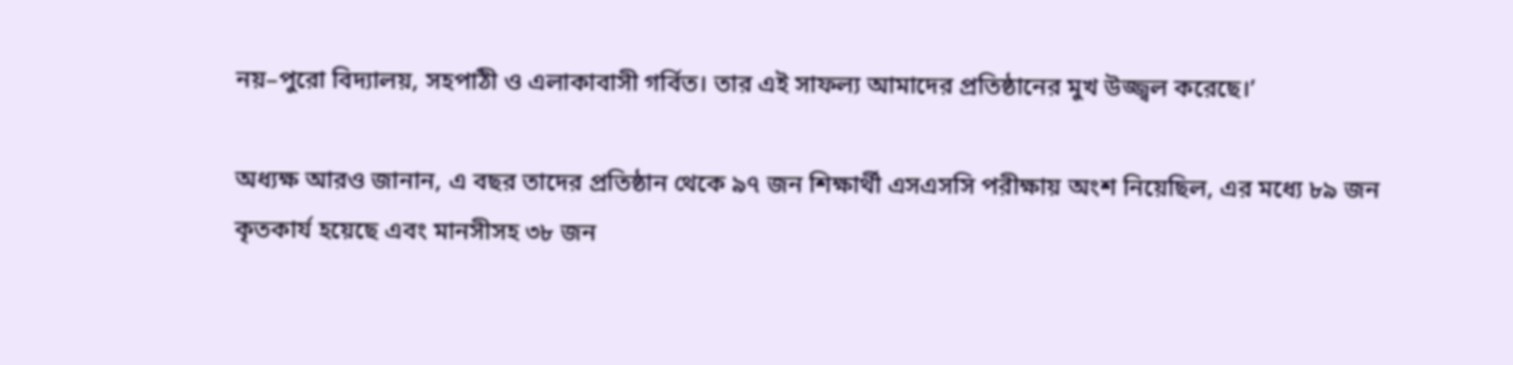নয়–পুরো বিদ্যালয়, সহপাঠী ও এলাকাবাসী গর্বিত। তার এই সাফল্য আমাদের প্রতিষ্ঠানের মুখ উজ্জ্বল করেছে।’

অধ্যক্ষ আরও জানান, এ বছর তাদের প্রতিষ্ঠান থেকে ৯৭ জন শিক্ষার্থী এসএসসি পরীক্ষায় অংশ নিয়েছিল, এর মধ্যে ৮৯ জন কৃতকার্য হয়েছে এবং মানসীসহ ৩৮ জন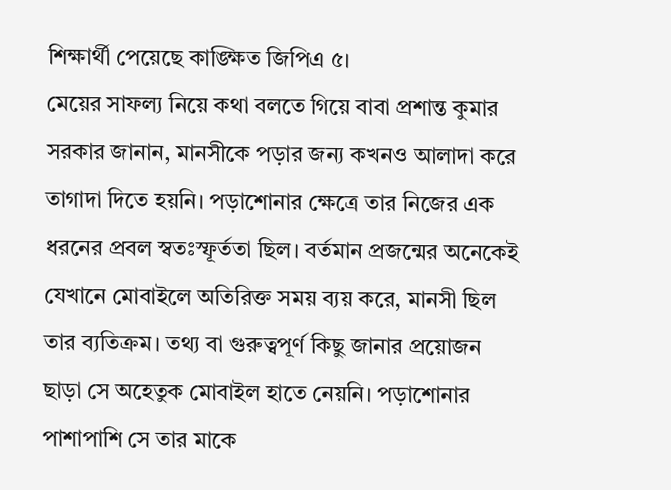শিক্ষার্থী পেয়েছে কাঙ্ক্ষিত জিপিএ ৫।
মেয়ের সাফল্য নিয়ে কথা বলতে গিয়ে বাবা প্রশান্ত কুমার সরকার জানান, মানসীকে পড়ার জন্য কখনও আলাদা করে তাগাদা দিতে হয়নি। পড়াশোনার ক্ষেত্রে তার নিজের এক ধরনের প্রবল স্বতঃস্ফূর্ততা ছিল। বর্তমান প্রজন্মের অনেকেই যেখানে মোবাইলে অতিরিক্ত সময় ব্যয় করে, মানসী ছিল তার ব্যতিক্রম। তথ্য বা গুরুত্বপূর্ণ কিছু জানার প্রয়োজন ছাড়া সে অহেতুক মোবাইল হাতে নেয়নি। পড়াশোনার পাশাপাশি সে তার মাকে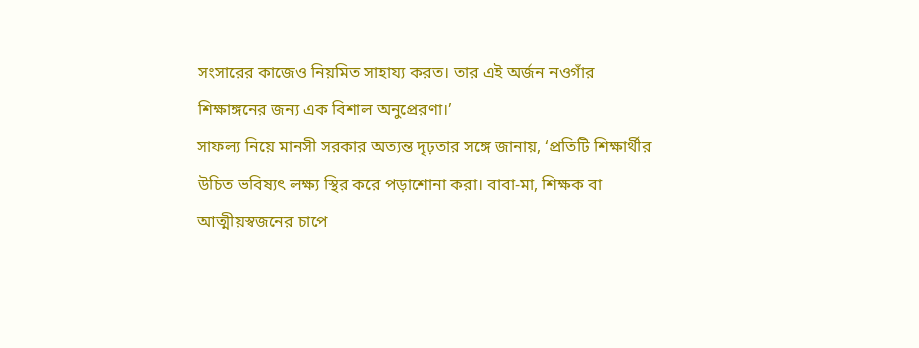সংসারের কাজেও নিয়মিত সাহায্য করত। তার এই অর্জন নওগাঁর শিক্ষাঙ্গনের জন্য এক বিশাল অনুপ্রেরণা।’
সাফল্য নিয়ে মানসী সরকার অত্যন্ত দৃঢ়তার সঙ্গে জানায়, ‘প্রতিটি শিক্ষার্থীর উচিত ভবিষ্যৎ লক্ষ্য স্থির করে পড়াশোনা করা। বাবা-মা, শিক্ষক বা আত্মীয়স্বজনের চাপে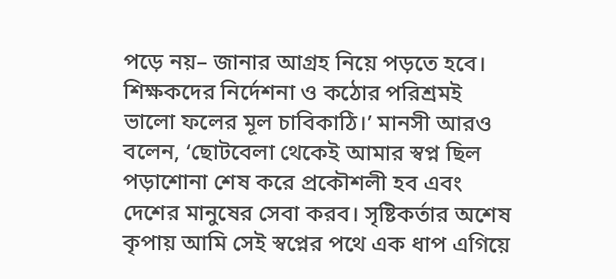পড়ে নয়– জানার আগ্রহ নিয়ে পড়তে হবে। শিক্ষকদের নির্দেশনা ও কঠোর পরিশ্রমই ভালো ফলের মূল চাবিকাঠি।’ মানসী আরও বলেন, ‘ছোটবেলা থেকেই আমার স্বপ্ন ছিল পড়াশোনা শেষ করে প্রকৌশলী হব এবং দেশের মানুষের সেবা করব। সৃষ্টিকর্তার অশেষ কৃপায় আমি সেই স্বপ্নের পথে এক ধাপ এগিয়ে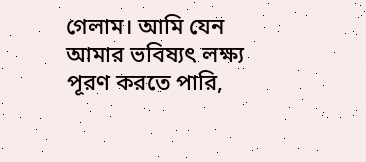গেলাম। আমি যেন আমার ভবিষ্যৎ লক্ষ্য পূরণ করতে পারি,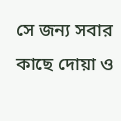সে জন্য সবার কাছে দোয়া ও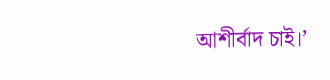আশীর্বাদ চাই।’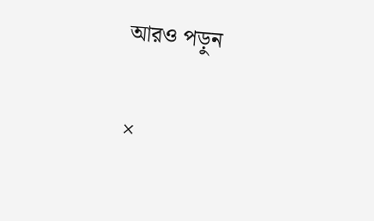আরও পড়ুন

×